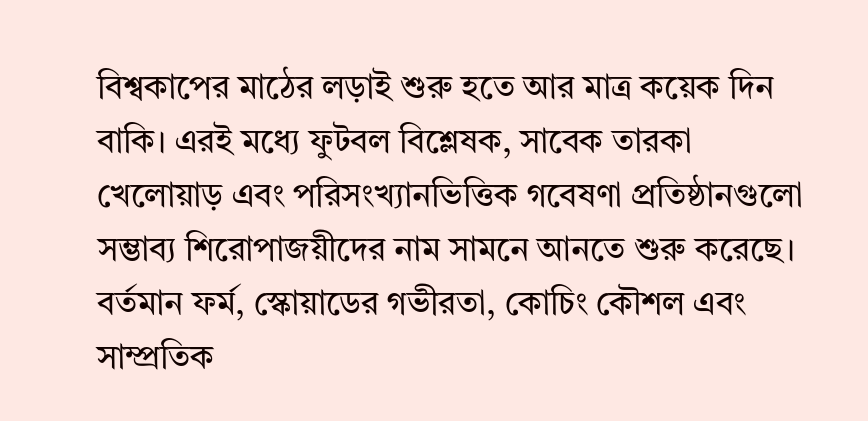বিশ্বকাপের মাঠের লড়াই শুরু হতে আর মাত্র কয়েক দিন বাকি। এরই মধ্যে ফুটবল বিশ্লেষক, সাবেক তারকা খেলোয়াড় এবং পরিসংখ্যানভিত্তিক গবেষণা প্রতিষ্ঠানগুলো সম্ভাব্য শিরোপাজয়ীদের নাম সামনে আনতে শুরু করেছে। বর্তমান ফর্ম, স্কোয়াডের গভীরতা, কোচিং কৌশল এবং সাম্প্রতিক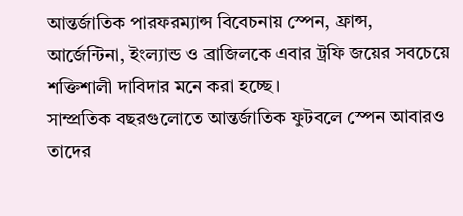আন্তর্জাতিক পারফরম্যান্স বিবেচনায় স্পেন, ফ্রান্স, আর্জেন্টিনা, ইংল্যান্ড ও ব্রাজিলকে এবার ট্রফি জয়ের সবচেয়ে শক্তিশালী দাবিদার মনে করা হচ্ছে।
সাম্প্রতিক বছরগুলোতে আন্তর্জাতিক ফুটবলে স্পেন আবারও তাদের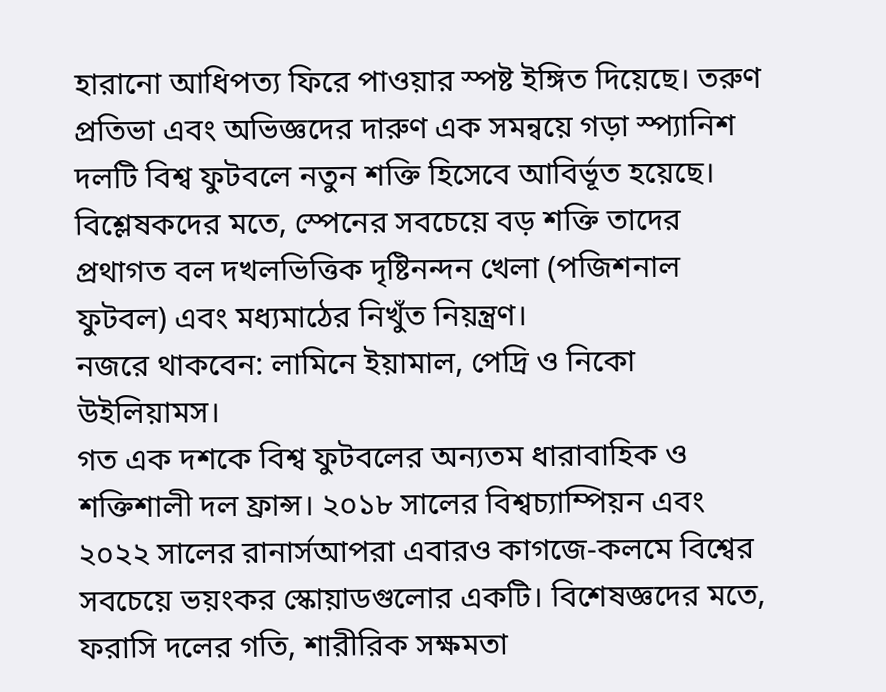হারানো আধিপত্য ফিরে পাওয়ার স্পষ্ট ইঙ্গিত দিয়েছে। তরুণ প্রতিভা এবং অভিজ্ঞদের দারুণ এক সমন্বয়ে গড়া স্প্যানিশ দলটি বিশ্ব ফুটবলে নতুন শক্তি হিসেবে আবির্ভূত হয়েছে। বিশ্লেষকদের মতে, স্পেনের সবচেয়ে বড় শক্তি তাদের প্রথাগত বল দখলভিত্তিক দৃষ্টিনন্দন খেলা (পজিশনাল ফুটবল) এবং মধ্যমাঠের নিখুঁত নিয়ন্ত্রণ।
নজরে থাকবেন: লামিনে ইয়ামাল, পেদ্রি ও নিকো উইলিয়ামস।
গত এক দশকে বিশ্ব ফুটবলের অন্যতম ধারাবাহিক ও শক্তিশালী দল ফ্রান্স। ২০১৮ সালের বিশ্বচ্যাম্পিয়ন এবং ২০২২ সালের রানার্সআপরা এবারও কাগজে-কলমে বিশ্বের সবচেয়ে ভয়ংকর স্কোয়াডগুলোর একটি। বিশেষজ্ঞদের মতে, ফরাসি দলের গতি, শারীরিক সক্ষমতা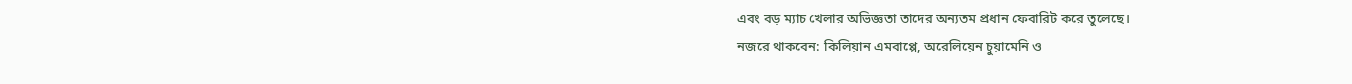এবং বড় ম্যাচ খেলার অভিজ্ঞতা তাদের অন্যতম প্রধান ফেবারিট করে তুলেছে।
নজরে থাকবেন: কিলিয়ান এমবাপ্পে, অরেলিয়েন চুয়ামেনি ও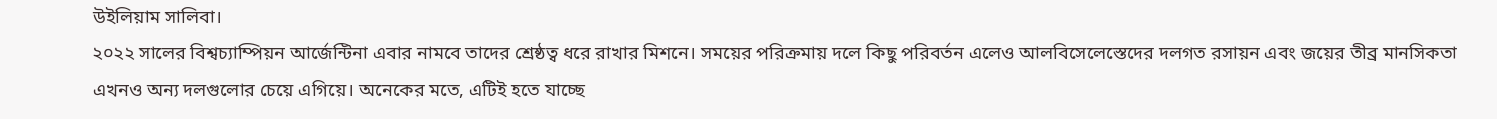উইলিয়াম সালিবা।
২০২২ সালের বিশ্বচ্যাম্পিয়ন আর্জেন্টিনা এবার নামবে তাদের শ্রেষ্ঠত্ব ধরে রাখার মিশনে। সময়ের পরিক্রমায় দলে কিছু পরিবর্তন এলেও আলবিসেলেস্তেদের দলগত রসায়ন এবং জয়ের তীব্র মানসিকতা এখনও অন্য দলগুলোর চেয়ে এগিয়ে। অনেকের মতে, এটিই হতে যাচ্ছে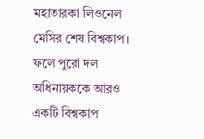মহাতারকা লিওনেল মেসির শেষ বিশ্বকাপ। ফলে পুরো দল অধিনায়ককে আরও একটি বিশ্বকাপ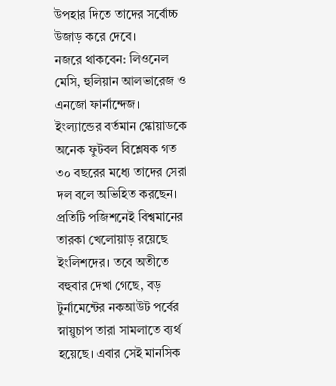উপহার দিতে তাদের সর্বোচ্চ উজাড় করে দেবে।
নজরে থাকবেন: লিওনেল মেসি, হুলিয়ান আলভারেজ ও এনজো ফার্নান্দেজ।
ইংল্যান্ডের বর্তমান স্কোয়াডকে অনেক ফুটবল বিশ্লেষক গত ৩০ বছরের মধ্যে তাদের সেরা দল বলে অভিহিত করছেন। প্রতিটি পজিশনেই বিশ্বমানের তারকা খেলোয়াড় রয়েছে ইংলিশদের। তবে অতীতে বহুবার দেখা গেছে, বড় টুর্নামেন্টের নকআউট পর্বের স্নায়ুচাপ তারা সামলাতে ব্যর্থ হয়েছে। এবার সেই মানসিক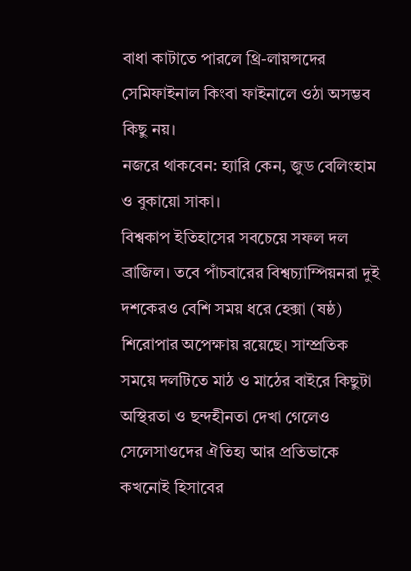বাধা কাটাতে পারলে থ্রি-লায়ন্সদের সেমিফাইনাল কিংবা ফাইনালে ওঠা অসম্ভব কিছু নয়।
নজরে থাকবেন: হ্যারি কেন, জুড বেলিংহাম ও বুকায়ো সাকা।
বিশ্বকাপ ইতিহাসের সবচেয়ে সফল দল ব্রাজিল। তবে পাঁচবারের বিশ্বচ্যাম্পিয়নরা দুই দশকেরও বেশি সময় ধরে হেক্সা (ষষ্ঠ) শিরোপার অপেক্ষায় রয়েছে। সাম্প্রতিক সময়ে দলটিতে মাঠ ও মাঠের বাইরে কিছুটা অস্থিরতা ও ছন্দহীনতা দেখা গেলেও সেলেসাওদের ঐতিহ্য আর প্রতিভাকে কখনোই হিসাবের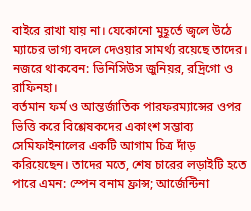বাইরে রাখা যায় না। যেকোনো মুহূর্তে জ্বলে উঠে ম্যাচের ভাগ্য বদলে দেওয়ার সামর্থ্য রয়েছে তাদের।
নজরে থাকবেন: ভিনিসিউস জুনিয়র, রদ্রিগো ও রাফিনহা।
বর্তমান ফর্ম ও আন্তর্জাতিক পারফরম্যান্সের ওপর ভিত্তি করে বিশ্লেষকদের একাংশ সম্ভাব্য সেমিফাইনালের একটি আগাম চিত্র দাঁড় করিয়েছেন। তাদের মতে, শেষ চারের লড়াইটি হতে পারে এমন: স্পেন বনাম ফ্রান্স; আর্জেন্টিনা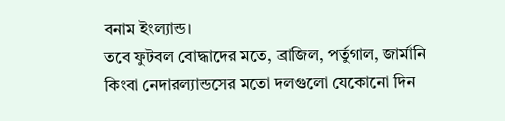বনাম ইংল্যান্ড।
তবে ফুটবল বোদ্ধাদের মতে, ব্রাজিল, পর্তুগাল, জার্মানি কিংবা নেদারল্যান্ডসের মতো দলগুলো যেকোনো দিন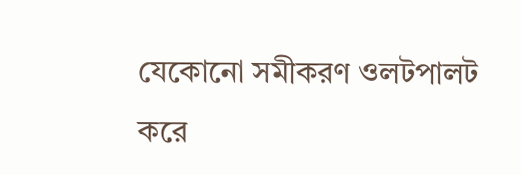যেকোনো সমীকরণ ওলটপালট করে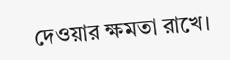দেওয়ার ক্ষমতা রাখে।